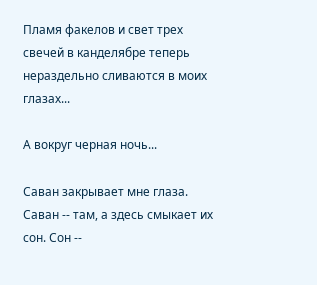Пламя факелов и свет трех свечей в канделябре теперь нераздельно сливаются в моих глазах...

А вокруг черная ночь...

Саван закрывает мне глаза. Саван -- там, а здесь смыкает их сон. Сон --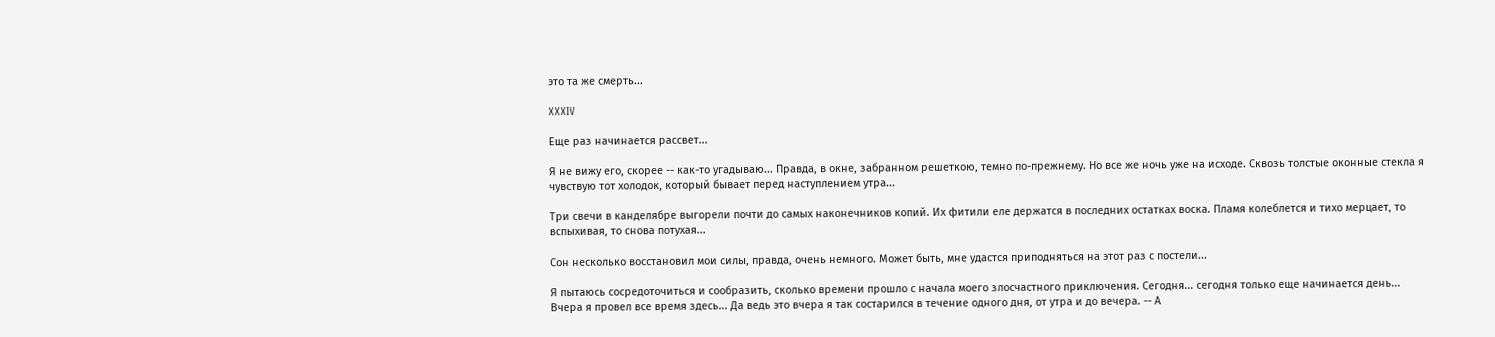это та же смерть...

XXXIV

Еще раз начинается рассвет...

Я не вижу его, скорее -- как-то угадываю... Правда, в окне, забранном решеткою, темно по-прежнему. Но все же ночь уже на исходе. Сквозь толстые оконные стекла я чувствую тот холодок, который бывает перед наступлением утра...

Три свечи в канделябре выгорели почти до самых наконечников копий. Их фитили еле держатся в последних остатках воска. Пламя колеблется и тихо мерцает, то вспыхивая, то снова потухая...

Сон несколько восстановил мои силы, правда, очень немного. Может быть, мне удастся приподняться на этот раз с постели...

Я пытаюсь сосредоточиться и сообразить, сколько времени прошло с начала моего злосчастного приключения. Сегодня... сегодня только еще начинается день... Вчера я провел все время здесь... Да ведь это вчера я так состарился в течение одного дня, от утра и до вечера. -- А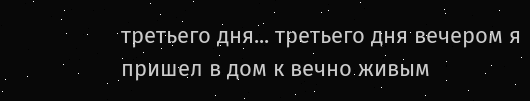третьего дня... третьего дня вечером я пришел в дом к вечно живым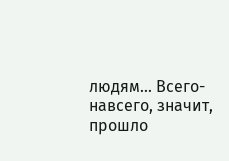людям... Всего-навсего, значит, прошло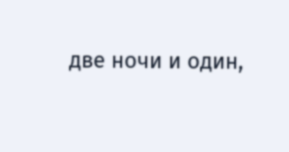две ночи и один,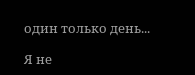один только день...

Я не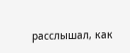расслышал, как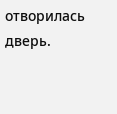отворилась дверь.